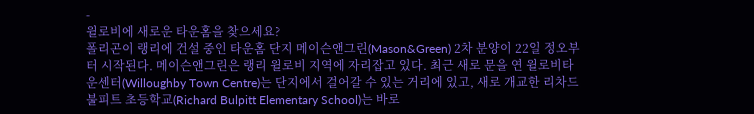-
윌로비에 새로운 타운홈을 찾으세요?
폴리곤이 랭리에 건설 중인 타운홈 단지 메이슨앤그린(Mason&Green) 2차 분양이 22일 정오부터 시작된다. 메이슨앤그린은 랭리 윌로비 지역에 자리잡고 있다. 최근 새로 문을 연 윌로비타운센터(Willoughby Town Centre)는 단지에서 걸어갈 수 있는 거리에 있고, 새로 개교한 리차드 불피트 초등학교(Richard Bulpitt Elementary School)는 바로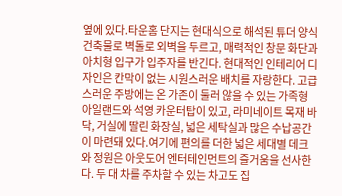옆에 있다.타운홈 단지는 현대식으로 해석된 튜더 양식 건축물로 벽돌로 외벽을 두르고, 매력적인 창문 화단과 아치형 입구가 입주자를 반긴다. 현대적인 인테리어 디자인은 칸막이 없는 시원스러운 배치를 자랑한다. 고급스러운 주방에는 온 가존이 둘러 않을 수 있는 가족형 아일랜드와 석영 카운터탑이 있고, 라미네이트 목재 바닥, 거실에 딸린 화장실, 넓은 세탁실과 많은 수납공간이 마련돼 있다.여기에 편의를 더한 넓은 세대별 데크와 정원은 아웃도어 엔터테인먼트의 즐거움을 선사한다. 두 대 차를 주차할 수 있는 차고도 집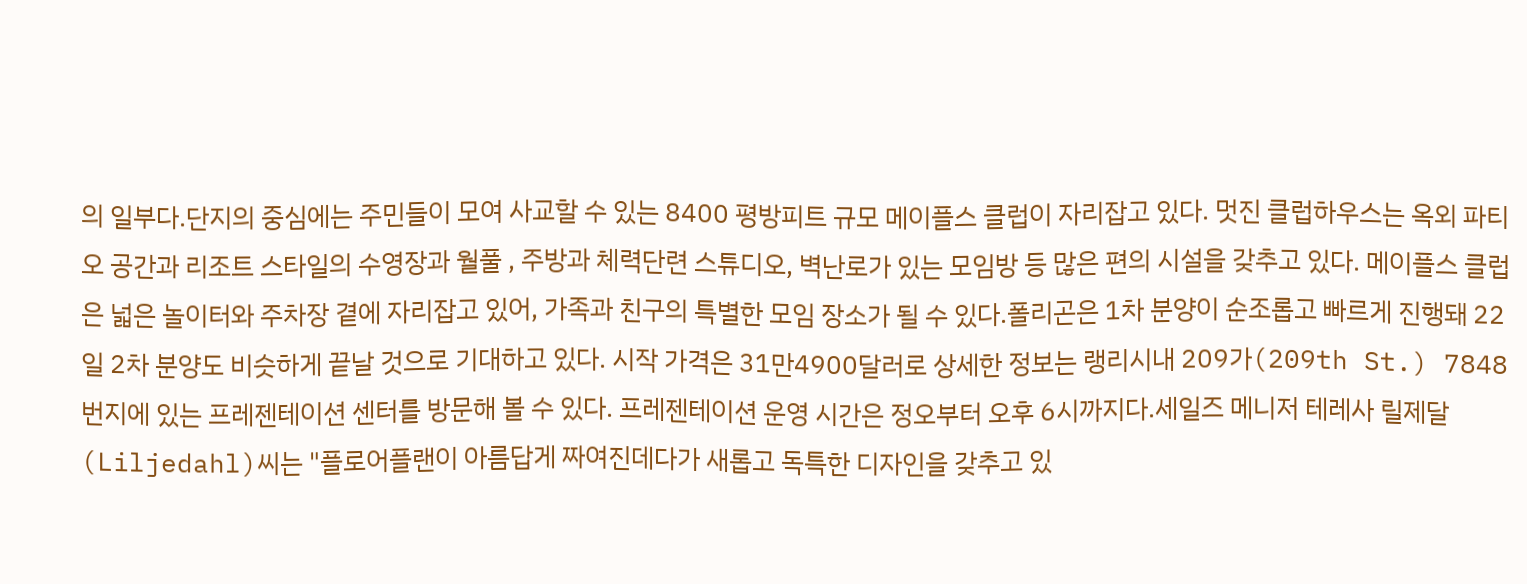의 일부다.단지의 중심에는 주민들이 모여 사교할 수 있는 8400 평방피트 규모 메이플스 클럽이 자리잡고 있다. 멋진 클럽하우스는 옥외 파티오 공간과 리조트 스타일의 수영장과 월풀 , 주방과 체력단련 스튜디오, 벽난로가 있는 모임방 등 많은 편의 시설을 갖추고 있다. 메이플스 클럽은 넓은 놀이터와 주차장 곁에 자리잡고 있어, 가족과 친구의 특별한 모임 장소가 될 수 있다.폴리곤은 1차 분양이 순조롭고 빠르게 진행돼 22일 2차 분양도 비슷하게 끝날 것으로 기대하고 있다. 시작 가격은 31만4900달러로 상세한 정보는 랭리시내 209가(209th St.) 7848번지에 있는 프레젠테이션 센터를 방문해 볼 수 있다. 프레젠테이션 운영 시간은 정오부터 오후 6시까지다.세일즈 메니저 테레사 릴제달(Liljedahl)씨는 "플로어플랜이 아름답게 짜여진데다가 새롭고 독특한 디자인을 갖추고 있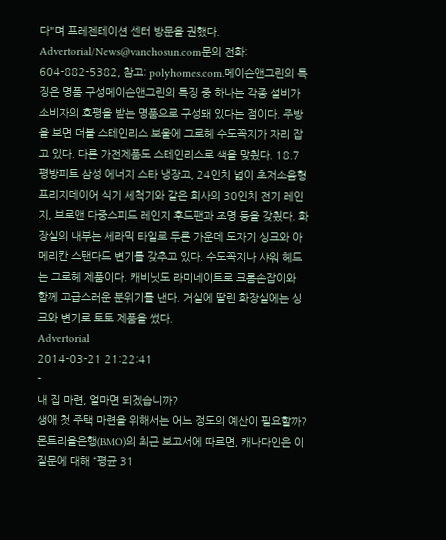다"며 프레젠테이션 센터 방문을 권했다. Advertorial/News@vanchosun.com문의 전화: 604-882-5382, 참고: polyhomes.com.메이슨앤그린의 특징은 명품 구성메이슨앤그린의 특징 중 하나는 각종 설비가 소비자의 호평을 받는 명품으로 구성돼 있다는 점이다. 주방을 보면 더블 스테인리스 보울에 그로헤 수도꼭지가 자리 잡고 있다. 다른 가전제품도 스테인리스로 색을 맞췄다. 18.7 평방피트 삼성 에너지 스타 냉장고, 24인치 넓이 초저소음형 프리지데이어 식기 세척기와 같은 회사의 30인치 전기 레인지, 브로앤 다중스피드 레인지 후드팬과 조명 등을 갖췄다. 화장실의 내부는 세라믹 타일로 두른 가운데 도자기 싱크와 아메리칸 스탠다드 변기를 갖추고 있다. 수도꼭지나 샤워 헤드는 그로헤 제품이다. 캐비닛도 라미네이트로 크롬손잡이와 함께 고급스러운 분위기를 낸다. 거실에 딸린 화장실에는 싱크와 변기로 토토 제품을 썼다.
Advertorial
2014-03-21 21:22:41
-
내 집 마련, 얼마면 되겠습니까?
생애 첫 주택 마련을 위해서는 어느 정도의 예산이 필요할까? 몬트리올은행(BMO)의 최근 보고서에 따르면, 캐나다인은 이 질문에 대해 “평균 31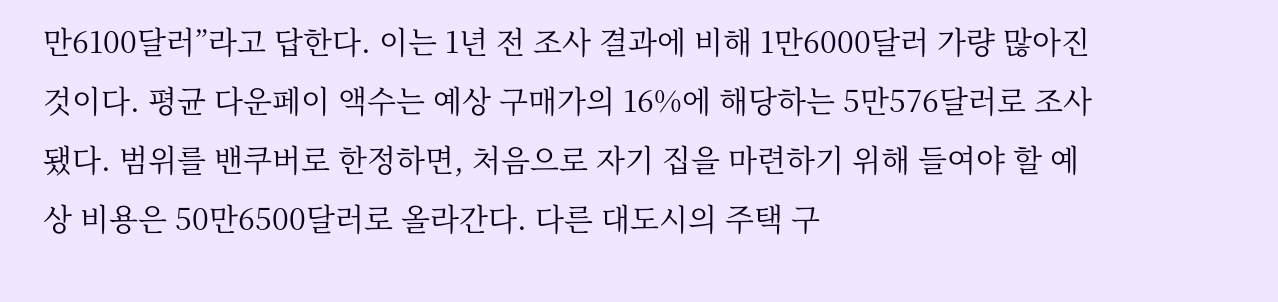만6100달러”라고 답한다. 이는 1년 전 조사 결과에 비해 1만6000달러 가량 많아진 것이다. 평균 다운페이 액수는 예상 구매가의 16%에 해당하는 5만576달러로 조사됐다. 범위를 밴쿠버로 한정하면, 처음으로 자기 집을 마련하기 위해 들여야 할 예상 비용은 50만6500달러로 올라간다. 다른 대도시의 주택 구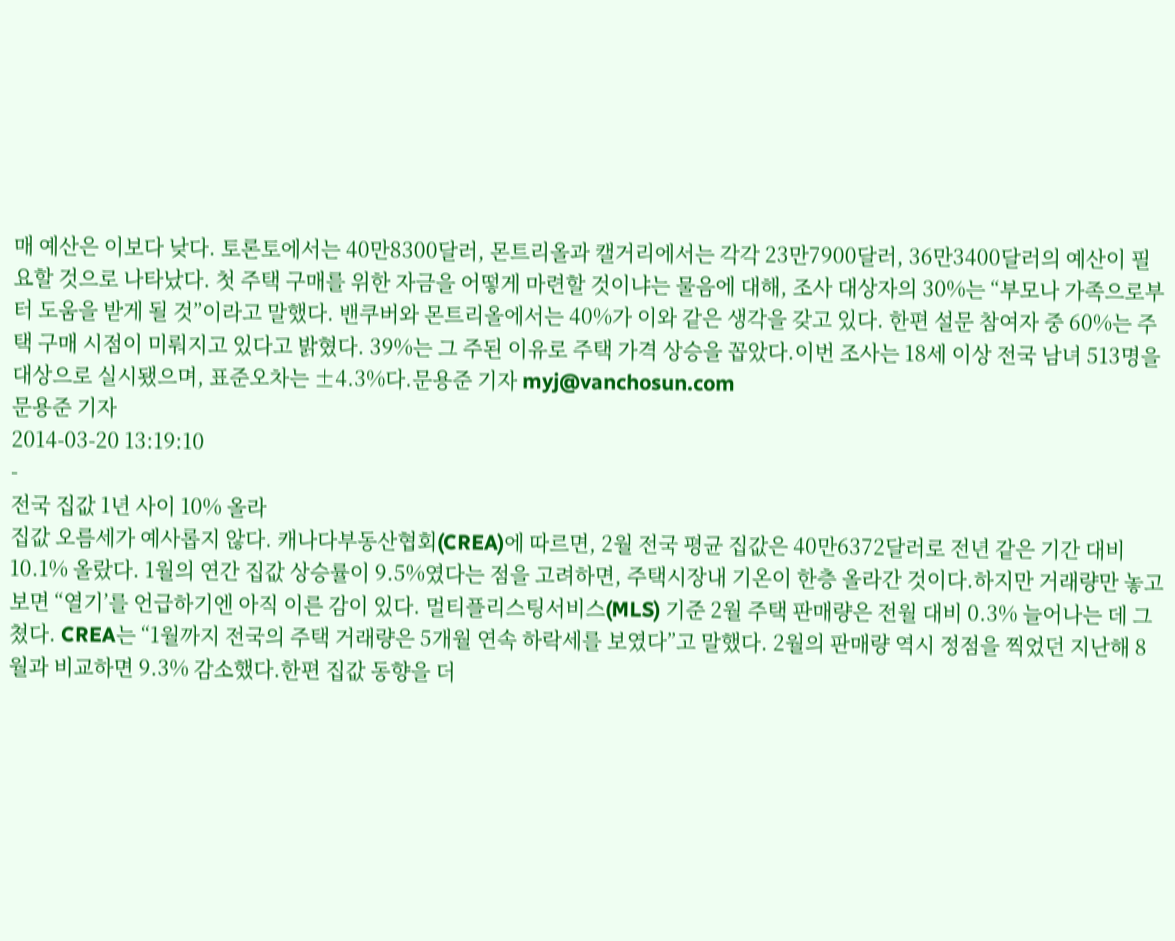매 예산은 이보다 낮다. 토론토에서는 40만8300달러, 몬트리올과 캘거리에서는 각각 23만7900달러, 36만3400달러의 예산이 필요할 것으로 나타났다. 첫 주택 구매를 위한 자금을 어떻게 마련할 것이냐는 물음에 대해, 조사 대상자의 30%는 “부모나 가족으로부터 도움을 받게 될 것”이라고 말했다. 밴쿠버와 몬트리올에서는 40%가 이와 같은 생각을 갖고 있다. 한편 설문 참여자 중 60%는 주택 구매 시점이 미뤄지고 있다고 밝혔다. 39%는 그 주된 이유로 주택 가격 상승을 꼽았다.이번 조사는 18세 이상 전국 남녀 513명을 대상으로 실시됐으며, 표준오차는 ±4.3%다.문용준 기자 myj@vanchosun.com
문용준 기자
2014-03-20 13:19:10
-
전국 집값 1년 사이 10% 올라
집값 오름세가 예사롭지 않다. 캐나다부동산협회(CREA)에 따르면, 2월 전국 평균 집값은 40만6372달러로 전년 같은 기간 대비 10.1% 올랐다. 1월의 연간 집값 상승률이 9.5%였다는 점을 고려하면, 주택시장내 기온이 한층 올라간 것이다.하지만 거래량만 놓고 보면 “열기’를 언급하기엔 아직 이른 감이 있다. 멀티플리스팅서비스(MLS) 기준 2월 주택 판매량은 전월 대비 0.3% 늘어나는 데 그쳤다. CREA는 “1월까지 전국의 주택 거래량은 5개월 연속 하락세를 보였다”고 말했다. 2월의 판매량 역시 정점을 찍었던 지난해 8월과 비교하면 9.3% 감소했다.한편 집값 동향을 더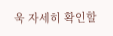욱 자세히 확인할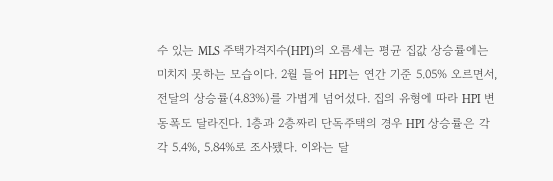수 있는 MLS 주택가격지수(HPI)의 오름세는 평균 집값 상승률에는 미치지 못하는 모습이다. 2월 들어 HPI는 연간 기준 5.05% 오르면서, 전달의 상승률(4.83%)를 가볍게 넘어섰다. 집의 유형에 따라 HPI 변동폭도 달라진다. 1층과 2층짜리 단독주택의 경우 HPI 상승률은 각각 5.4%, 5.84%로 조사됐다. 이와는 달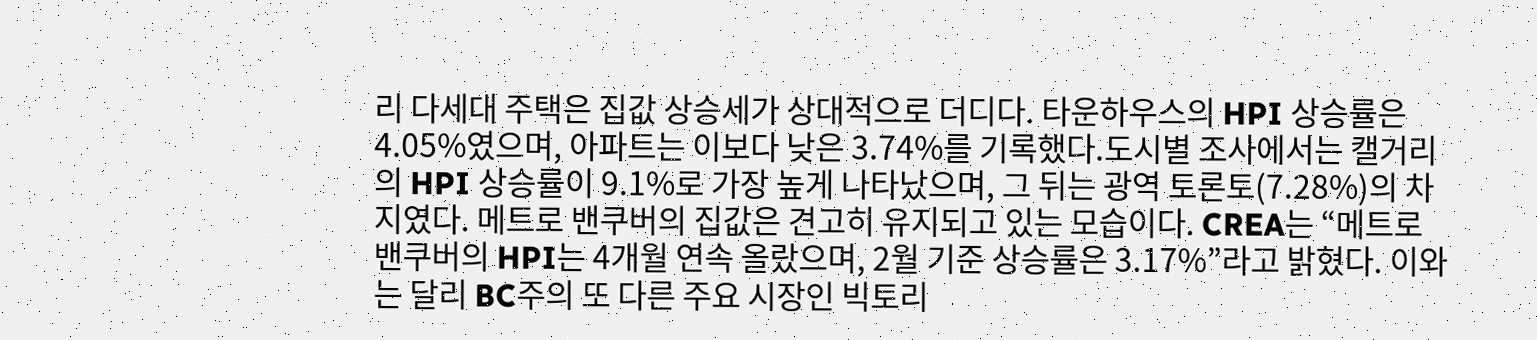리 다세대 주택은 집값 상승세가 상대적으로 더디다. 타운하우스의 HPI 상승률은 4.05%였으며, 아파트는 이보다 낮은 3.74%를 기록했다.도시별 조사에서는 캘거리의 HPI 상승률이 9.1%로 가장 높게 나타났으며, 그 뒤는 광역 토론토(7.28%)의 차지였다. 메트로 밴쿠버의 집값은 견고히 유지되고 있는 모습이다. CREA는 “메트로 밴쿠버의 HPI는 4개월 연속 올랐으며, 2월 기준 상승률은 3.17%”라고 밝혔다. 이와는 달리 BC주의 또 다른 주요 시장인 빅토리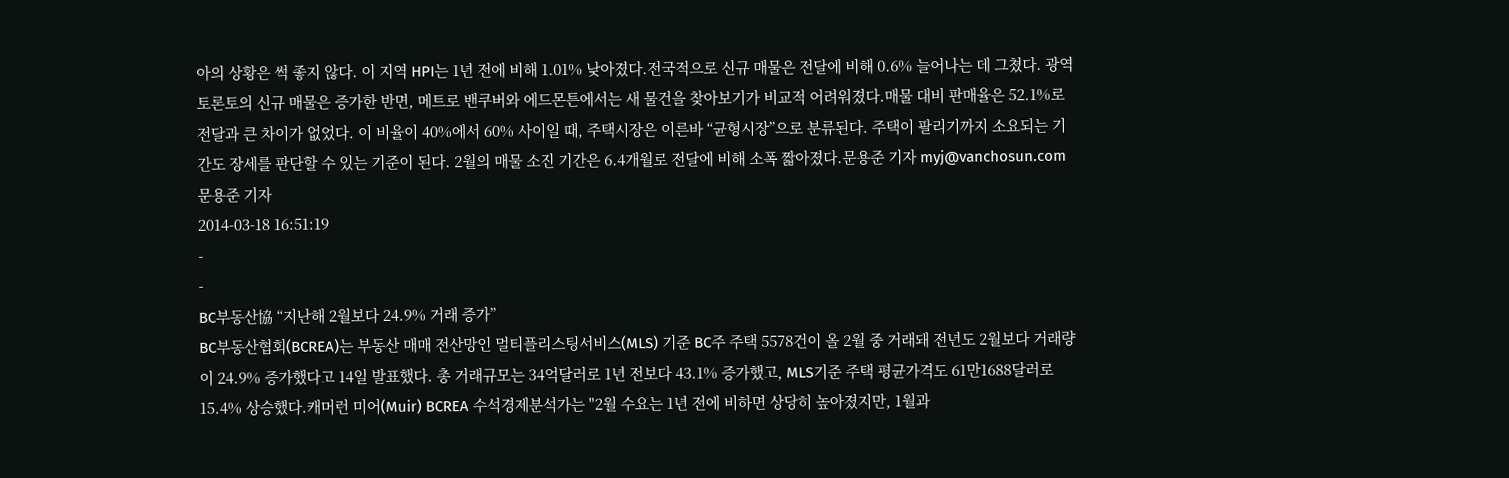아의 상황은 썩 좋지 않다. 이 지역 HPI는 1년 전에 비해 1.01% 낮아졌다.전국적으로 신규 매물은 전달에 비해 0.6% 늘어나는 데 그쳤다. 광역 토론토의 신규 매물은 증가한 반면, 메트로 밴쿠버와 에드몬튼에서는 새 물건을 찾아보기가 비교적 어려워졌다.매물 대비 판매율은 52.1%로 전달과 큰 차이가 없었다. 이 비율이 40%에서 60% 사이일 때, 주택시장은 이른바 “균형시장”으로 분류된다. 주택이 팔리기까지 소요되는 기간도 장세를 판단할 수 있는 기준이 된다. 2월의 매물 소진 기간은 6.4개월로 전달에 비해 소폭 짧아졌다.문용준 기자 myj@vanchosun.com
문용준 기자
2014-03-18 16:51:19
-
-
BC부동산協 “지난해 2월보다 24.9% 거래 증가”
BC부동산협회(BCREA)는 부동산 매매 전산망인 멀티플리스팅서비스(MLS) 기준 BC주 주택 5578건이 올 2월 중 거래돼 전년도 2월보다 거래량이 24.9% 증가했다고 14일 발표했다. 총 거래규모는 34억달러로 1년 전보다 43.1% 증가했고, MLS기준 주택 평균가격도 61만1688달러로 15.4% 상승했다.캐머런 미어(Muir) BCREA 수석경제분석가는 "2월 수요는 1년 전에 비하면 상당히 높아졌지만, 1월과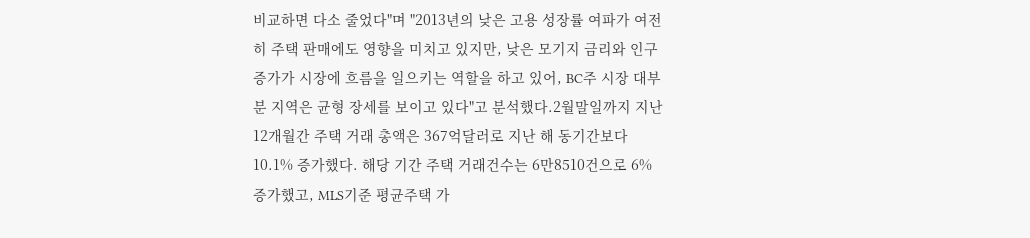비교하면 다소 줄었다"며 "2013년의 낮은 고용 성장률 여파가 여전히 주택 판매에도 영향을 미치고 있지만, 낮은 모기지 금리와 인구 증가가 시장에 흐름을 일으키는 역할을 하고 있어, BC주 시장 대부분 지역은 균형 장세를 보이고 있다"고 분석했다.2월말일까지 지난 12개월간 주택 거래 총액은 367억달러로 지난 해 동기간보다 10.1% 증가했다. 해당 기간 주택 거래건수는 6만8510건으로 6% 증가했고, MLS기준 평균주택 가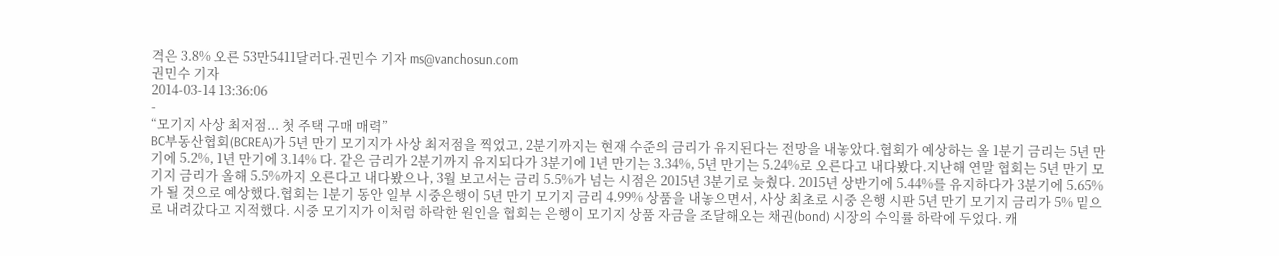격은 3.8% 오른 53만5411달러다.권민수 기자 ms@vanchosun.com
권민수 기자
2014-03-14 13:36:06
-
“모기지 사상 최저점... 첫 주택 구매 매력”
BC부동산협회(BCREA)가 5년 만기 모기지가 사상 최저점을 찍었고, 2분기까지는 현재 수준의 금리가 유지된다는 전망을 내놓았다.협회가 예상하는 올 1분기 금리는 5년 만기에 5.2%, 1년 만기에 3.14% 다. 같은 금리가 2분기까지 유지되다가 3분기에 1년 만기는 3.34%, 5년 만기는 5.24%로 오른다고 내다봤다.지난해 연말 협회는 5년 만기 모기지 금리가 올해 5.5%까지 오른다고 내다봤으나, 3월 보고서는 금리 5.5%가 넘는 시점은 2015년 3분기로 늦췄다. 2015년 상반기에 5.44%를 유지하다가 3분기에 5.65%가 될 것으로 예상했다.협회는 1분기 동안 일부 시중은행이 5년 만기 모기지 금리 4.99% 상품을 내놓으면서, 사상 최초로 시중 은행 시판 5년 만기 모기지 금리가 5% 밑으로 내려갔다고 지적했다. 시중 모기지가 이처럼 하락한 원인을 협회는 은행이 모기지 상품 자금을 조달해오는 채권(bond) 시장의 수익률 하락에 두었다. 캐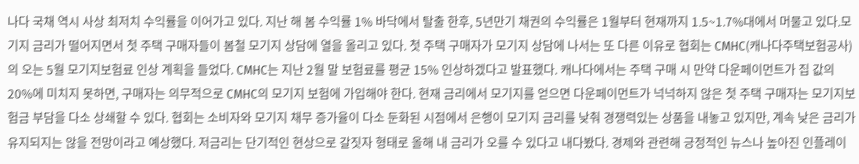나다 국채 역시 사상 최저치 수익률을 이어가고 있다. 지난 해 봄 수익률 1% 바닥에서 탈출 한후, 5년만기 채권의 수익률은 1월부터 현재까지 1.5~1.7%대에서 머물고 있다.모기지 금리가 떨어지면서 첫 주택 구매자들이 봄철 모기지 상담에 열을 올리고 있다. 첫 주택 구매자가 모기지 상담에 나서는 또 다른 이유로 협회는 CMHC(캐나다주택보험공사)의 오는 5월 모기지보험료 인상 계획을 들었다. CMHC는 지난 2월 말 보험료를 평균 15% 인상하겠다고 발표했다. 캐나다에서는 주택 구매 시 만약 다운페이먼트가 집 값의 20%에 미치지 못하면, 구매자는 의무적으로 CMHC의 모기지 보험에 가입해야 한다. 현재 금리에서 모기지를 얻으면 다운페이먼트가 넉넉하지 않은 첫 주택 구매자는 모기지보험금 부담을 다소 상쇄할 수 있다. 협회는 소비자와 모기지 채무 증가율이 다소 둔화된 시점에서 은행이 모기지 금리를 낮춰 경쟁력있는 상품을 내놓고 있지만, 계속 낮은 금리가 유지되지는 않을 전망이라고 예상했다. 저금리는 단기적인 현상으로 갈짓자 형태로 올해 내 금리가 오를 수 있다고 내다봤다. 경제와 관련해 긍정적인 뉴스나 높아진 인플레이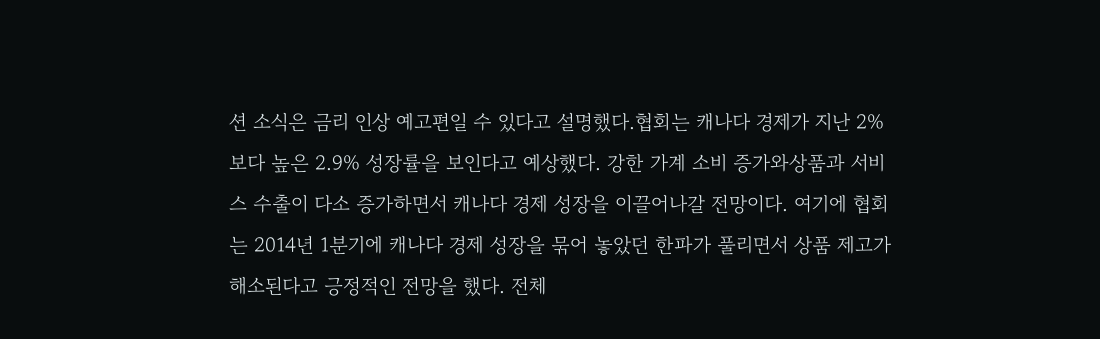션 소식은 금리 인상 예고편일 수 있다고 설명했다.협회는 캐나다 경제가 지난 2% 보다 높은 2.9% 성장률을 보인다고 예상했다. 강한 가계 소비 증가와상품과 서비스 수출이 다소 증가하면서 캐나다 경제 성장을 이끌어나갈 전망이다. 여기에 협회는 2014년 1분기에 캐나다 경제 성장을 묶어 놓았던 한파가 풀리면서 상품 제고가 해소된다고 긍정적인 전망을 했다. 전체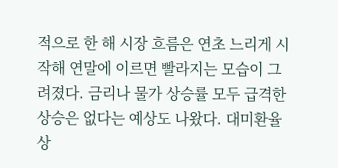적으로 한 해 시장 흐름은 연초 느리게 시작해 연말에 이르면 빨라지는 모습이 그려졌다. 금리나 물가 상승률 모두 급격한 상승은 없다는 예상도 나왔다. 대미환율 상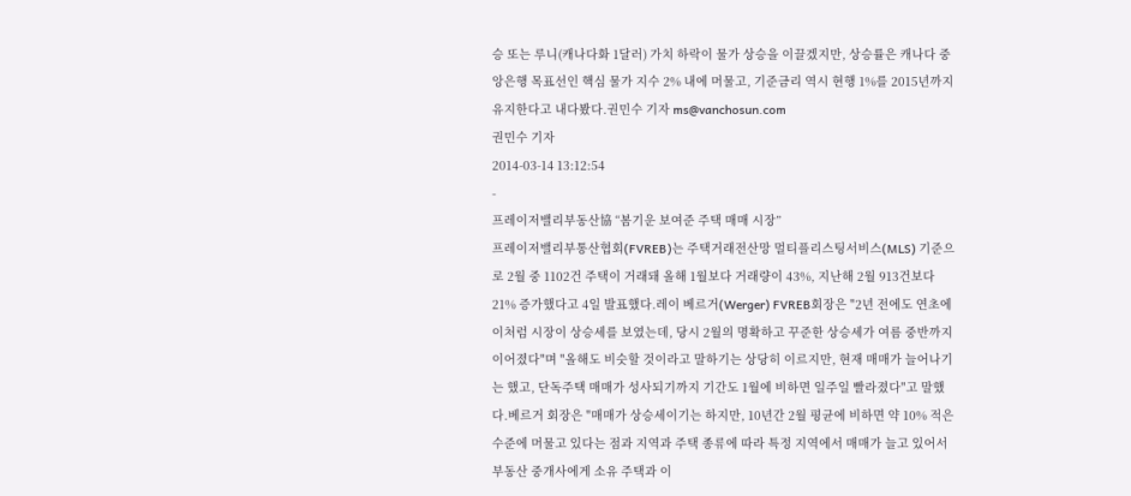승 또는 루니(캐나다화 1달러) 가치 하락이 물가 상승을 이끌겠지만, 상승률은 캐나다 중앙은행 목표선인 핵심 물가 지수 2% 내에 머물고, 기준금리 역시 현행 1%를 2015년까지 유지한다고 내다봤다.권민수 기자 ms@vanchosun.com
권민수 기자
2014-03-14 13:12:54
-
프레이저밸리부동산協 “봄기운 보여준 주택 매매 시장”
프레이저밸리부통산협회(FVREB)는 주택거래전산망 멀티플리스팅서비스(MLS) 기준으로 2월 중 1102건 주택이 거래돼 올해 1월보다 거래량이 43%, 지난해 2월 913건보다 21% 증가했다고 4일 발표했다.레이 베르거(Werger) FVREB회장은 "2년 전에도 연초에 이처럼 시장이 상승세를 보였는데, 당시 2월의 명확하고 꾸준한 상승세가 여름 중반까지 이어졌다"며 "올해도 비슷할 것이라고 말하기는 상당히 이르지만, 현재 매매가 늘어나기는 했고, 단독주택 매매가 성사되기까지 기간도 1월에 비하면 일주일 빨라졌다"고 말했다.베르거 회장은 "매매가 상승세이기는 하지만, 10년간 2월 평균에 비하면 약 10% 적은 수준에 머물고 있다는 점과 지역과 주택 종류에 따라 특정 지역에서 매매가 늘고 있어서 부동산 중개사에게 소유 주택과 이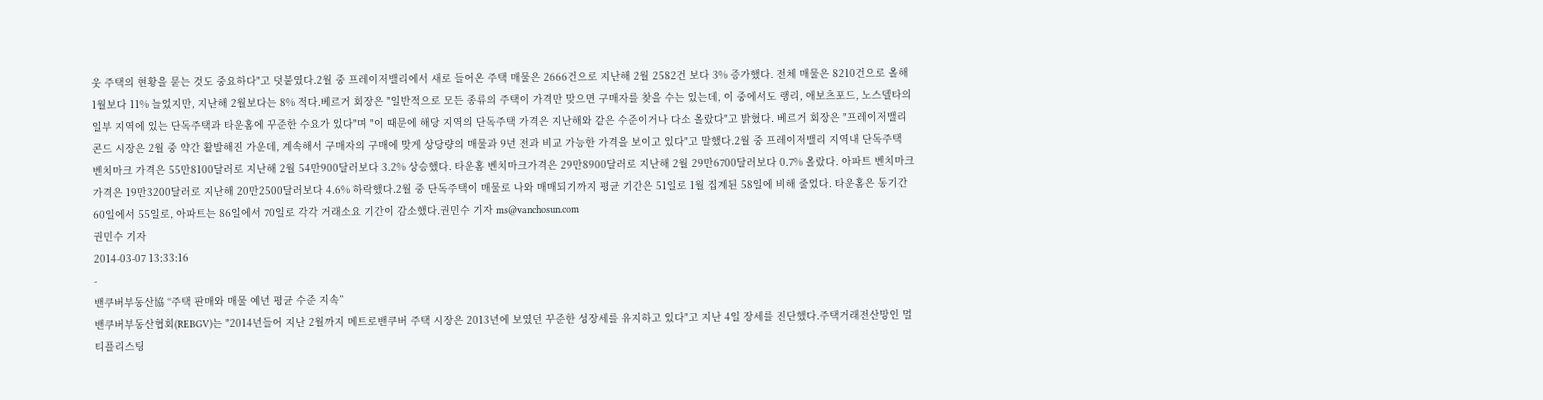웃 주택의 현황을 묻는 것도 중요하다"고 덧붙였다.2월 중 프레이저밸리에서 새로 들어온 주택 매물은 2666건으로 지난해 2월 2582건 보다 3% 증가했다. 전체 매물은 8210건으로 올해 1월보다 11% 늘었지만, 지난해 2월보다는 8% 적다.베르거 회장은 "일반적으로 모든 종류의 주택이 가격만 맞으면 구매자를 찾을 수는 있는데, 이 중에서도 랭리, 애보츠포드, 노스델타의 일부 지역에 있는 단독주택과 타운홈에 꾸준한 수요가 있다"며 "이 때문에 해당 지역의 단독주택 가격은 지난해와 같은 수준이거나 다소 올랐다"고 밝혔다. 베르거 회장은 "프레이저밸리 콘드 시장은 2월 중 약간 활발해진 가운데, 계속해서 구매자의 구매에 맞게 상당량의 매물과 9년 전과 비교 가능한 가격을 보이고 있다"고 말했다.2월 중 프레이저밸리 지역내 단독주택 벤치마크 가격은 55만8100달러로 지난해 2월 54만900달러보다 3.2% 상승했다. 타운홈 벤치마크가격은 29만8900달러로 지난해 2월 29만6700달러보다 0.7% 올랐다. 아파트 벤치마크가격은 19만3200달러로 지난해 20만2500달러보다 4.6% 하락했다.2월 중 단독주택이 매물로 나와 매매되기까지 평균 기간은 51일로 1월 집계된 58일에 비해 줄었다. 타운홈은 동기간 60일에서 55일로, 아파트는 86일에서 70일로 각각 거래소요 기간이 감소했다.권민수 기자 ms@vanchosun.com
권민수 기자
2014-03-07 13:33:16
-
밴쿠버부동산協 “주택 판매와 매물 예년 평균 수준 지속”
밴쿠버부동산협회(REBGV)는 "2014년들어 지난 2월까지 메트로밴쿠버 주택 시장은 2013년에 보였던 꾸준한 성장세를 유지하고 있다"고 지난 4일 장세를 진단했다.주택거래전산망인 멀티플리스팅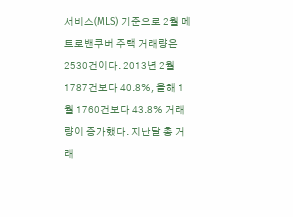서비스(MLS) 기준으로 2월 메트로밴쿠버 주택 거래량은 2530건이다. 2013년 2월 1787건보다 40.8%, 올해 1월 1760건보다 43.8% 거래량이 증가했다. 지난달 총 거래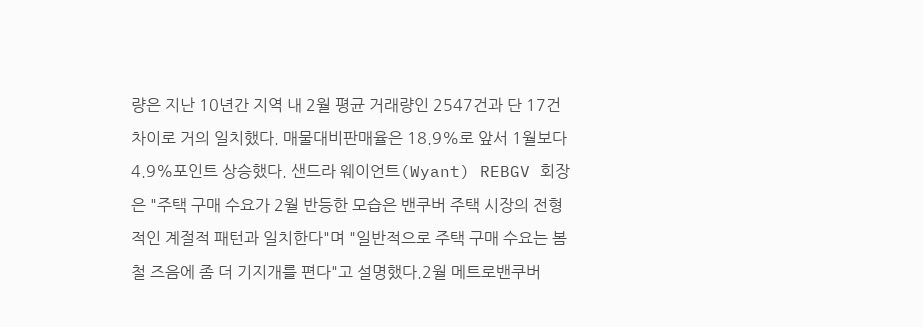량은 지난 10년간 지역 내 2월 평균 거래량인 2547건과 단 17건 차이로 거의 일치했다. 매물대비판매율은 18.9%로 앞서 1월보다 4.9%포인트 상승했다. 샌드라 웨이언트(Wyant) REBGV 회장은 "주택 구매 수요가 2월 반등한 모습은 밴쿠버 주택 시장의 전형적인 계절적 패턴과 일치한다"며 "일반적으로 주택 구매 수요는 봄철 즈음에 좀 더 기지개를 편다"고 설명했다.2월 메트로밴쿠버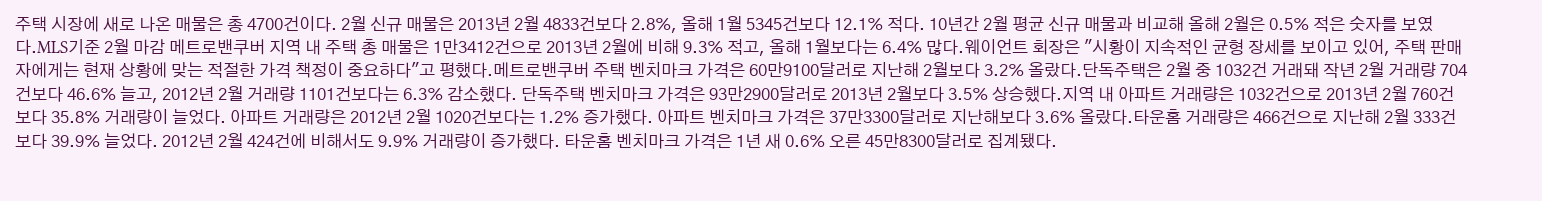주택 시장에 새로 나온 매물은 총 4700건이다. 2월 신규 매물은 2013년 2월 4833건보다 2.8%, 올해 1월 5345건보다 12.1% 적다. 10년간 2월 평균 신규 매물과 비교해 올해 2월은 0.5% 적은 숫자를 보였다.MLS기준 2월 마감 메트로밴쿠버 지역 내 주택 총 매물은 1만3412건으로 2013년 2월에 비해 9.3% 적고, 올해 1월보다는 6.4% 많다.웨이언트 회장은 "시황이 지속적인 균형 장세를 보이고 있어, 주택 판매자에게는 현재 상황에 맞는 적절한 가격 책정이 중요하다"고 평했다.메트로밴쿠버 주택 벤치마크 가격은 60만9100달러로 지난해 2월보다 3.2% 올랐다.단독주택은 2월 중 1032건 거래돼 작년 2월 거래량 704건보다 46.6% 늘고, 2012년 2월 거래량 1101건보다는 6.3% 감소했다. 단독주택 벤치마크 가격은 93만2900달러로 2013년 2월보다 3.5% 상승했다.지역 내 아파트 거래량은 1032건으로 2013년 2월 760건보다 35.8% 거래량이 늘었다. 아파트 거래량은 2012년 2월 1020건보다는 1.2% 증가했다. 아파트 벤치마크 가격은 37만3300달러로 지난해보다 3.6% 올랐다.타운홈 거래량은 466건으로 지난해 2월 333건보다 39.9% 늘었다. 2012년 2월 424건에 비해서도 9.9% 거래량이 증가했다. 타운홈 벤치마크 가격은 1년 새 0.6% 오른 45만8300달러로 집계됐다.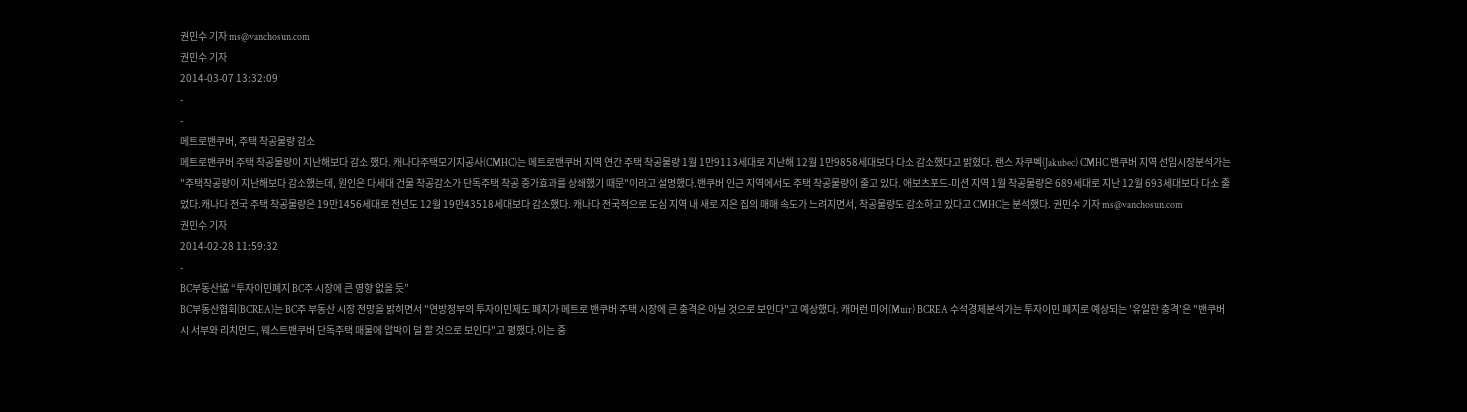권민수 기자 ms@vanchosun.com
권민수 기자
2014-03-07 13:32:09
-
-
메트로밴쿠버, 주택 착공물량 감소
메트로밴쿠버 주택 착공물량이 지난해보다 감소 했다. 캐나다주택모기지공사(CMHC)는 메트로밴쿠버 지역 연간 주택 착공물량 1월 1만9113세대로 지난해 12월 1만9858세대보다 다소 감소했다고 밝혔다. 랜스 자쿠벡(Jakubec) CMHC 밴쿠버 지역 선임시장분석가는 "주택착공량이 지난해보다 감소했는데, 원인은 다세대 건물 착공감소가 단독주택 착공 증가효과를 상쇄했기 때문"이라고 설명했다.밴쿠버 인근 지역에서도 주택 착공물량이 줄고 있다. 애보츠포드-미션 지역 1월 착공물량은 689세대로 지난 12월 693세대보다 다소 줄었다.캐나다 전국 주택 착공물량은 19만1456세대로 전년도 12월 19만43518세대보다 감소했다. 캐나다 전국적으로 도심 지역 내 새로 지은 집의 매매 속도가 느려지면서, 착공물량도 감소하고 있다고 CMHC는 분석했다. 권민수 기자 ms@vanchosun.com
권민수 기자
2014-02-28 11:59:32
-
BC부동산協 “투자이민폐지 BC주 시장에 큰 영향 없을 듯”
BC부동산협회(BCREA)는 BC주 부동산 시장 전망을 밝히면서 "연방정부의 투자이민제도 폐지가 메트로 밴쿠버 주택 시장에 큰 충격은 아닐 것으로 보인다"고 예상했다. 캐머런 미어(Muir) BCREA 수석경제분석가는 투자이민 폐지로 예상되는 '유일한 충격'은 "밴쿠버시 서부와 리치먼드, 웨스트밴쿠버 단독주택 매물에 압박이 덜 할 것으로 보인다"고 평했다.이는 중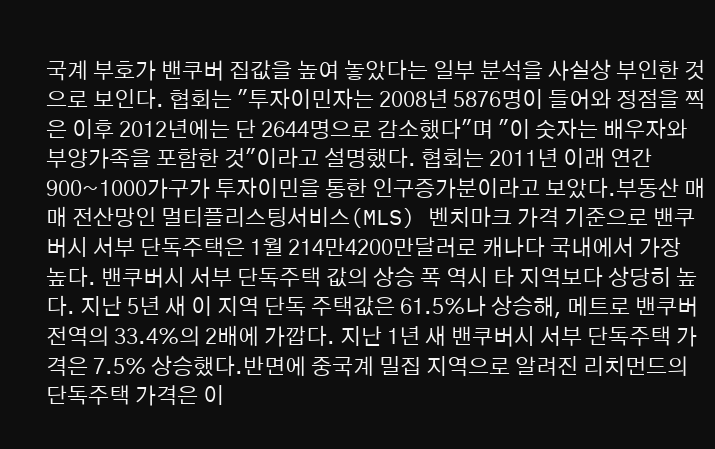국계 부호가 밴쿠버 집값을 높여 놓았다는 일부 분석을 사실상 부인한 것으로 보인다. 협회는 "투자이민자는 2008년 5876명이 들어와 정점을 찍은 이후 2012년에는 단 2644명으로 감소했다"며 "이 숫자는 배우자와 부양가족을 포함한 것"이라고 설명했다. 협회는 2011년 이래 연간 900~1000가구가 투자이민을 통한 인구증가분이라고 보았다.부동산 매매 전산망인 멀티플리스팅서비스(MLS) 벤치마크 가격 기준으로 밴쿠버시 서부 단독주택은 1월 214만4200만달러로 캐나다 국내에서 가장 높다. 밴쿠버시 서부 단독주택 값의 상승 폭 역시 타 지역보다 상당히 높다. 지난 5년 새 이 지역 단독 주택값은 61.5%나 상승해, 메트로 밴쿠버 전역의 33.4%의 2배에 가깝다. 지난 1년 새 밴쿠버시 서부 단독주택 가격은 7.5% 상승했다.반면에 중국계 밀집 지역으로 알려진 리치먼드의 단독주택 가격은 이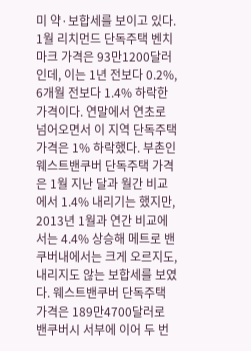미 약·보합세를 보이고 있다. 1월 리치먼드 단독주택 벤치마크 가격은 93만1200달러인데, 이는 1년 전보다 0.2%, 6개월 전보다 1.4% 하락한 가격이다. 연말에서 연초로 넘어오면서 이 지역 단독주택 가격은 1% 하락했다. 부촌인 웨스트밴쿠버 단독주택 가격은 1월 지난 달과 월간 비교에서 1.4% 내리기는 했지만, 2013년 1월과 연간 비교에서는 4.4% 상승해 메트로 밴쿠버내에서는 크게 오르지도, 내리지도 않는 보합세를 보였다. 웨스트밴쿠버 단독주택 가격은 189만4700달러로 밴쿠버시 서부에 이어 두 번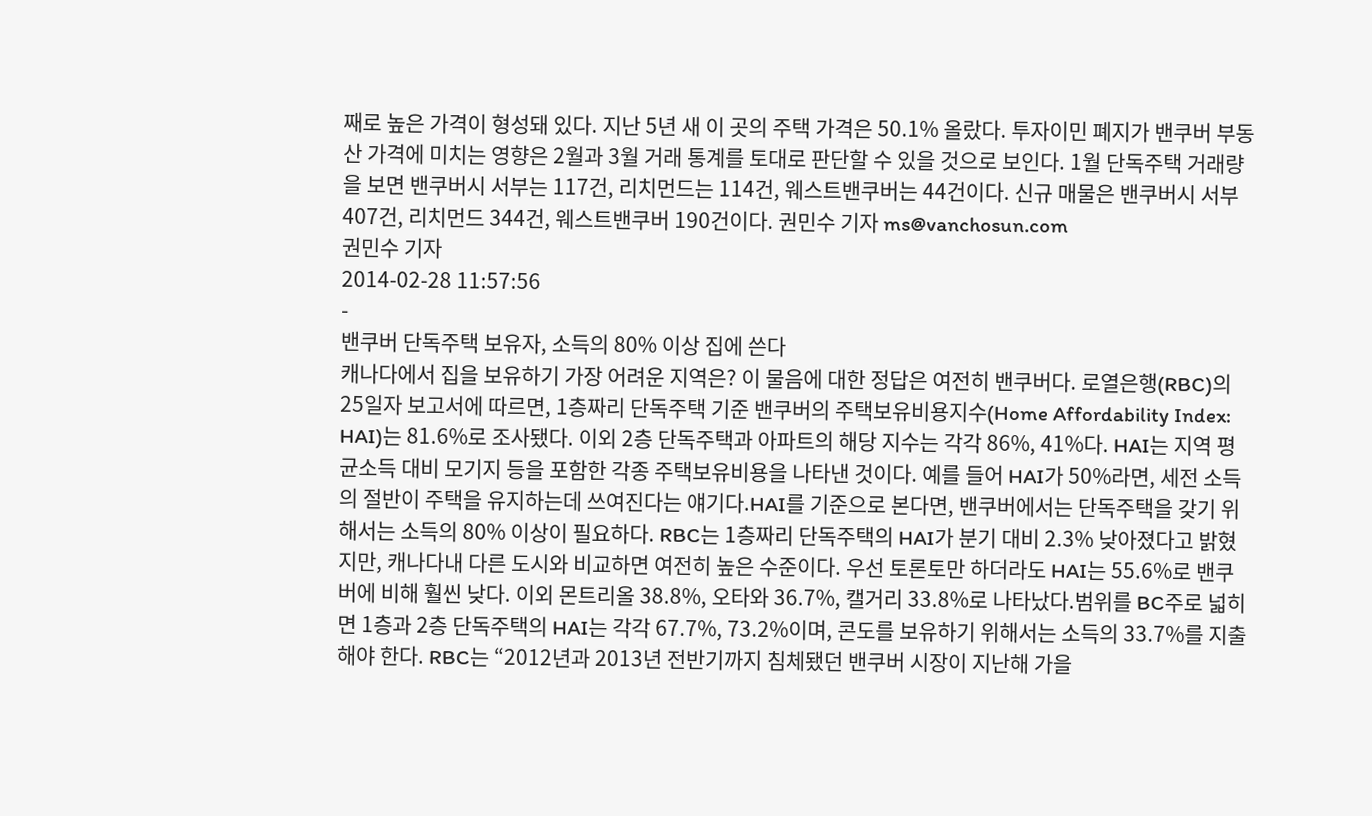째로 높은 가격이 형성돼 있다. 지난 5년 새 이 곳의 주택 가격은 50.1% 올랐다. 투자이민 폐지가 밴쿠버 부동산 가격에 미치는 영향은 2월과 3월 거래 통계를 토대로 판단할 수 있을 것으로 보인다. 1월 단독주택 거래량을 보면 밴쿠버시 서부는 117건, 리치먼드는 114건, 웨스트밴쿠버는 44건이다. 신규 매물은 밴쿠버시 서부 407건, 리치먼드 344건, 웨스트밴쿠버 190건이다. 권민수 기자 ms@vanchosun.com
권민수 기자
2014-02-28 11:57:56
-
밴쿠버 단독주택 보유자, 소득의 80% 이상 집에 쓴다
캐나다에서 집을 보유하기 가장 어려운 지역은? 이 물음에 대한 정답은 여전히 밴쿠버다. 로열은행(RBC)의 25일자 보고서에 따르면, 1층짜리 단독주택 기준 밴쿠버의 주택보유비용지수(Home Affordability Index: HAI)는 81.6%로 조사됐다. 이외 2층 단독주택과 아파트의 해당 지수는 각각 86%, 41%다. HAI는 지역 평균소득 대비 모기지 등을 포함한 각종 주택보유비용을 나타낸 것이다. 예를 들어 HAI가 50%라면, 세전 소득의 절반이 주택을 유지하는데 쓰여진다는 얘기다.HAI를 기준으로 본다면, 밴쿠버에서는 단독주택을 갖기 위해서는 소득의 80% 이상이 필요하다. RBC는 1층짜리 단독주택의 HAI가 분기 대비 2.3% 낮아졌다고 밝혔지만, 캐나다내 다른 도시와 비교하면 여전히 높은 수준이다. 우선 토론토만 하더라도 HAI는 55.6%로 밴쿠버에 비해 훨씬 낮다. 이외 몬트리올 38.8%, 오타와 36.7%, 캘거리 33.8%로 나타났다.범위를 BC주로 넓히면 1층과 2층 단독주택의 HAI는 각각 67.7%, 73.2%이며, 콘도를 보유하기 위해서는 소득의 33.7%를 지출해야 한다. RBC는 “2012년과 2013년 전반기까지 침체됐던 밴쿠버 시장이 지난해 가을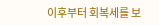이후부터 회복세를 보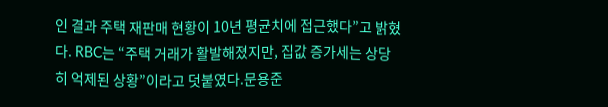인 결과 주택 재판매 현황이 10년 평균치에 접근했다”고 밝혔다. RBC는 “주택 거래가 활발해졌지만, 집값 증가세는 상당히 억제된 상황”이라고 덧붙였다.문용준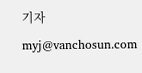기자 myj@vanchosun.com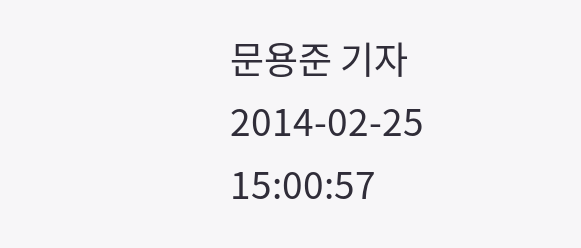문용준 기자
2014-02-25 15:00:57